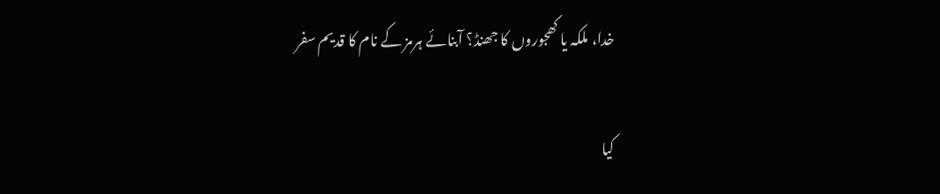خدا، ملکہ یا کھجوروں کا جھنڈ؟ آبنائے ہرمز کے نام کا قدیم سفر

کیا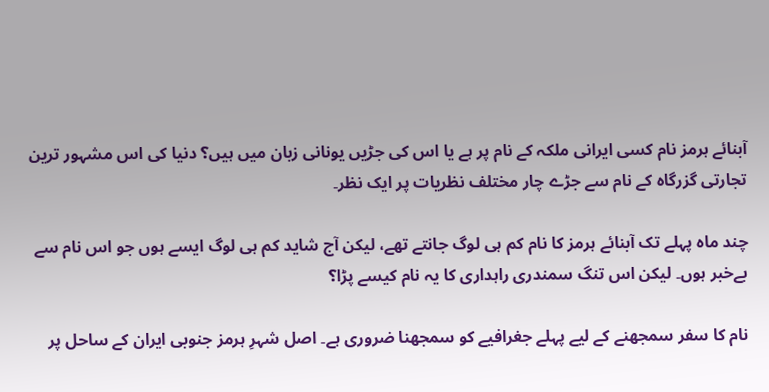آبنائے ہرمز نام کسی ایرانی ملکہ کے نام پر ہے یا اس کی جڑیں یونانی زبان میں ہیں؟ دنیا کی اس مشہور ترین تجارتی گزرگاہ کے نام سے جڑے چار مختلف نظریات پر ایک نظر۔

چند ماہ پہلے تک آبنائے ہرمز کا نام کم ہی لوگ جانتے تھے، لیکن آج شاید کم ہی لوگ ایسے ہوں جو اس نام سے بےخبر ہوں۔ لیکن اس تنگ سمندری راہداری کا یہ نام کیسے پڑا؟

نام کا سفر سمجھنے کے لیے پہلے جغرافیے کو سمجھنا ضروری ہے۔ اصل شہرِ ہرمز جنوبی ایران کے ساحل پر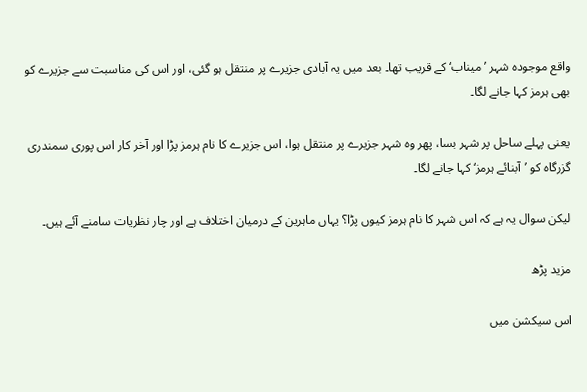واقع موجودہ شہر ’میناب‘ کے قریب تھا۔ بعد میں یہ آبادی جزیرے پر منتقل ہو گئی، اور اس کی مناسبت سے جزیرے کو بھی ہرمز کہا جانے لگا۔

یعنی پہلے ساحل پر شہر بسا، پھر وہ شہر جزیرے پر منتقل ہوا، اس جزیرے کا نام ہرمز پڑا اور آخر کار اس پوری سمندری گزرگاہ کو ’آبنائے ہرمز‘ کہا جانے لگا۔

لیکن سوال یہ ہے کہ اس شہر کا نام ہرمز کیوں پڑا؟ یہاں ماہرین کے درمیان اختلاف ہے اور چار نظریات سامنے آئے ہیں۔

مزید پڑھ

اس سیکشن میں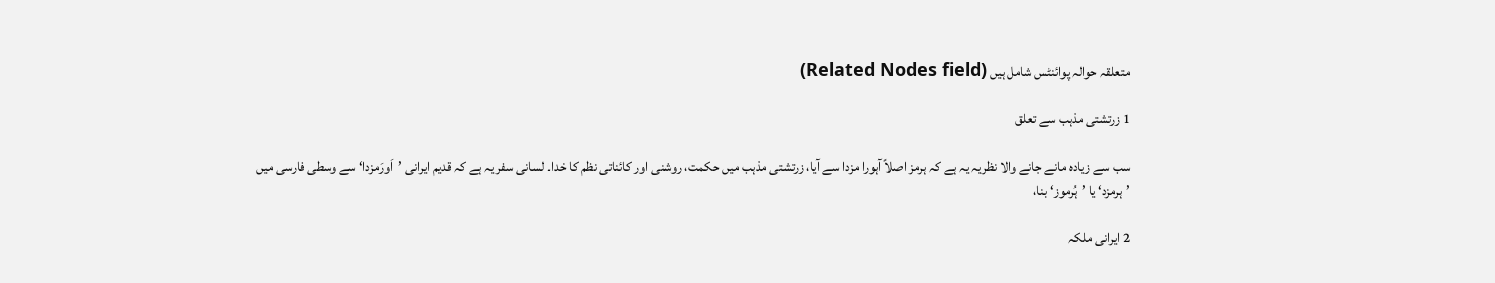متعلقہ حوالہ پوائنٹس شامل ہیں (Related Nodes field)

1 زرتشتی مذہب سے تعلق

سب سے زیادہ مانے جانے والا نظریہ یہ ہے کہ ہرمز اصلاً آہورا مزدا سے آیا، زرتشتی مذہب میں حکمت، روشنی اور کائناتی نظم کا خدا۔ لسانی سفر یہ ہے کہ قدیم ایرانی ’اَورَمزدا‘ سے وسطی فارسی میں ’ہرمزد‘ یا ’ہُرموز‘ بنا،

2 ایرانی ملکہ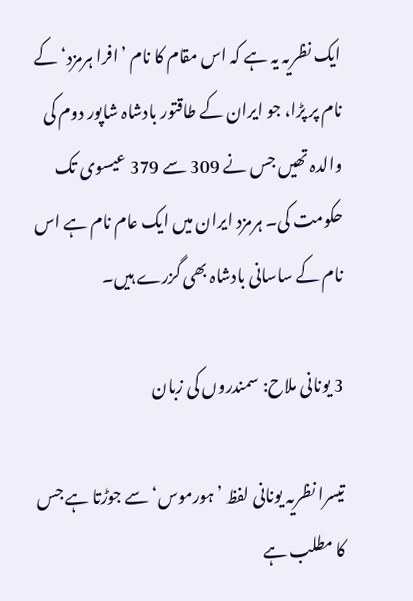ایک نظریہ یہ ہے کہ اس مقام کا نام ’افرا ہرمزد‘ کے نام پر پڑا، جو ایران کے طاقتور بادشاہ شاپور دوم کی والدہ تھیں جس نے 309 سے 379 عیسوی تک حکومت کی۔ ہرمزد ایران میں ایک عام نام ہے اس نام کے ساسانی بادشاہ بھی گزرے ہیں۔

3 یونانی ملاح: سمندروں کی زبان

تیسرا نظریہ یونانی لفظ ’ہورموس‘ سے جوڑتا ہے جس کا مطلب ہے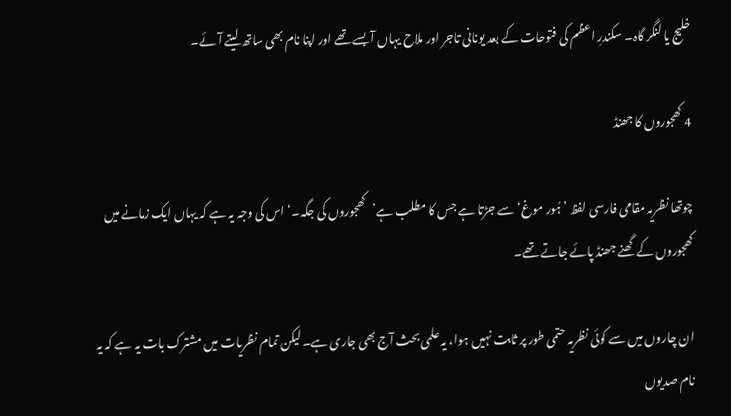خلیج یا لنگر گاہ۔ سکندرِ اعظم کی فتوحات کے بعد یونانی تاجر اور ملاح یہاں آ بسے تھے اور اپنا نام بھی ساتھ لیتے آئے۔

4 کھجوروں کا جھنڈ

چوتھا نظریہ مقامی فارسی لفظ ’ہُور موغ‘ سے جڑتا ہے جس کا مطلب ہے’کھجوروں کی جگہ۔‘ اس کی وجہ یہ ہے کہ یہاں ایک زمانے میں کھجوروں کے گھنے جھنڈ پائے جاتے تھے۔

ان چاروں میں سے کوئی نظریہ حتمی طور پر ثابت نہیں ہوا، یہ علمی بحث آج بھی جاری ہے۔ لیکن تمام نظریات میں مشترک بات یہ ہے کہ یہ نام صدیوں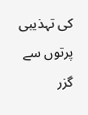کی تہذیبی پرتوں سے گزر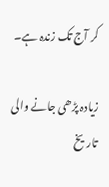کر آج تک زندہ ہے۔

زیادہ پڑھی جانے والی تاریخ